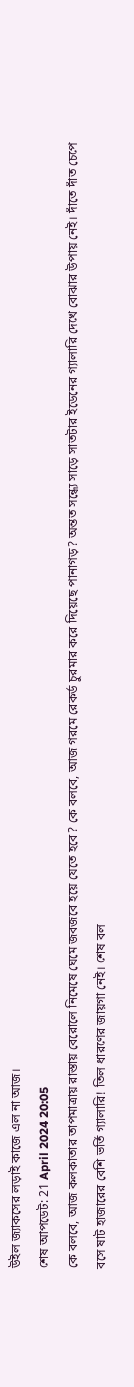উইল জ্যাকসের লড়াই কাজে এল না আজ।
শেষ আপডেট: 21 April 2024 20:05
কে বলবে, আজ কলকাতার তাপমাত্রায় রাস্তায় বেরোলে নিমেষে ঘেমে জবজবে হয়ে যেতে হবে? কে বলবে, আজ গরমে রেকর্ড চুরমার করে দিয়েছে পানাগড়? অন্তত সন্ধ্যে সাড়ে সাতটার ইডেনের গ্যালারি দেখে বোঝার উপায় নেই। দাঁতে দাঁত চেপে বসে ষাট হাজারের বেশি ভর্তি গ্যালারি! তিল ধারণের জায়গা নেই। শেষ বল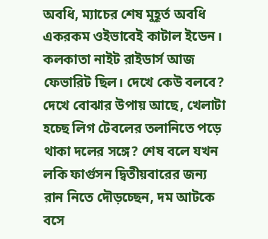অবধি, ম্যাচের শেষ মুহূর্ত অবধি একরকম ওইভাবেই কাটাল ইডেন।
কলকাতা নাইট রাইডার্স আজ ফেভারিট ছিল। দেখে কেউ বলবে? দেখে বোঝার উপায় আছে, খেলাটা হচ্ছে লিগ টেবলের তলানিতে পড়ে থাকা দলের সঙ্গে? শেষ বলে যখন লকি ফার্গুসন দ্বিতীয়বারের জন্য রান নিতে দৌড়চ্ছেন, দম আটকে বসে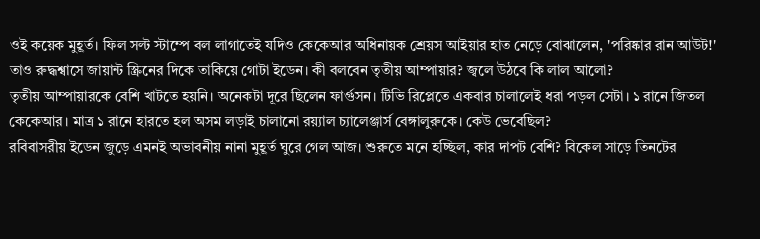ওই কয়েক মুহূর্ত। ফিল সল্ট স্টাম্পে বল লাগাতেই যদিও কেকেআর অধিনায়ক শ্রেয়স আইয়ার হাত নেড়ে বোঝালেন, 'পরিষ্কার রান আউট!' তাও রুদ্ধশ্বাসে জায়ান্ট স্ক্রিনের দিকে তাকিয়ে গোটা ইডেন। কী বলবেন তৃতীয় আম্পায়ার? জ্বলে উঠবে কি লাল আলো?
তৃতীয় আম্পায়ারকে বেশি খাটতে হয়নি। অনেকটা দূরে ছিলেন ফার্গুসন। টিভি রিপ্লেতে একবার চালালেই ধরা পড়ল সেটা। ১ রানে জিতল কেকেআর। মাত্র ১ রানে হারতে হল অসম লড়াই চালানো রয়্যাল চ্যালেঞ্জার্স বেঙ্গালুরুকে। কেউ ভেবেছিল?
রবিবাসরীয় ইডেন জুড়ে এমনই অভাবনীয় নানা মুহূর্ত ঘুরে গেল আজ। শুরুতে মনে হচ্ছিল, কার দাপট বেশি? বিকেল সাড়ে তিনটের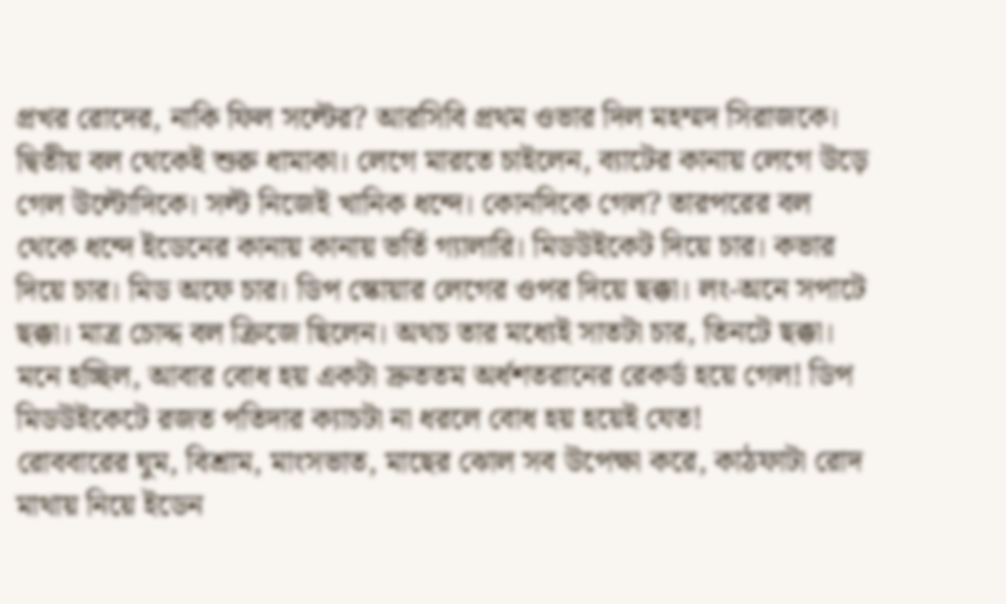প্রখর রোদের, নাকি ফিল সল্টের? আরসিবি প্রথম ওভার দিল মহম্মদ সিরাজকে। দ্বিতীয় বল থেকেই শুরু ধামাকা। লেগে মারতে চাইলেন, ব্যাটের কানায় লেগে উড়ে গেল উল্টোদিকে। সল্ট নিজেই খানিক ধন্দে। কোনদিকে গেল? তারপরের বল থেকে ধন্দে ইডেনের কানায় কানায় ভর্তি গ্যালারি। মিডউইকেট দিয়ে চার। কভার দিয়ে চার। মিড অফে চার। ডিপ স্কোয়ার লেগের ওপর দিয়ে ছক্কা। লং-অনে সপাটে ছক্কা। মাত্র চোদ্দ বল ক্রিজে ছিলেন। অথচ তার মধ্যেই সাতটা চার, তিনটে ছক্কা। মনে হচ্ছিল, আবার বোধ হয় একটা দ্রুততম অর্ধশতরানের রেকর্ড হয়ে গেল! ডিপ মিডউইকেটে রজত পতিদার ক্যাচটা না ধরলে বোধ হয় হয়েই যেত!
রোববারের ঘুম, বিশ্রাম, মাংসভাত, মাছের ঝোল সব উপেক্ষা করে, কাঠফাটা রোদ মাথায় নিয়ে ইডেন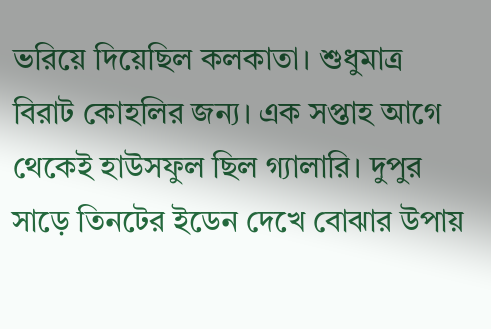ভরিয়ে দিয়েছিল কলকাতা। শুধুমাত্র বিরাট কোহলির জন্য। এক সপ্তাহ আগে থেকেই হাউসফুল ছিল গ্যালারি। দুপুর সাড়ে তিনটের ইডেন দেখে বোঝার উপায়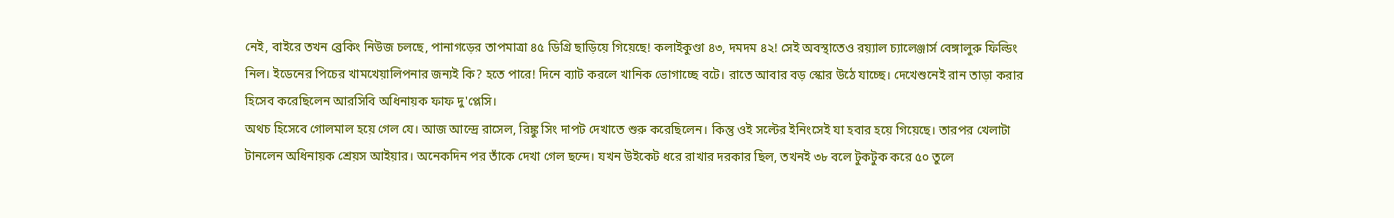নেই, বাইরে তখন ব্রেকিং নিউজ চলছে, পানাগড়ের তাপমাত্রা ৪৫ ডিগ্রি ছাড়িয়ে গিয়েছে! কলাইকুণ্ডা ৪৩, দমদম ৪২! সেই অবস্থাতেও রয়্যাল চ্যালেঞ্জার্স বেঙ্গালুরু ফিল্ডিং নিল। ইডেনের পিচের খামখেয়ালিপনার জন্যই কি? হতে পারে! দিনে ব্যাট করলে খানিক ভোগাচ্ছে বটে। রাতে আবার বড় স্কোর উঠে যাচ্ছে। দেখেশুনেই রান তাড়া করার হিসেব করেছিলেন আরসিবি অধিনায়ক ফাফ দু'প্লেসি।
অথচ হিসেবে গোলমাল হয়ে গেল যে। আজ আন্দ্রে রাসেল, রিঙ্কু সিং দাপট দেখাতে শুরু করেছিলেন। কিন্তু ওই সল্টের ইনিংসেই যা হবার হয়ে গিয়েছে। তারপর খেলাটা টানলেন অধিনায়ক শ্রেয়স আইয়ার। অনেকদিন পর তাঁকে দেখা গেল ছন্দে। যখন উইকেট ধরে রাখার দরকার ছিল, তখনই ৩৮ বলে টুকটুক করে ৫০ তুলে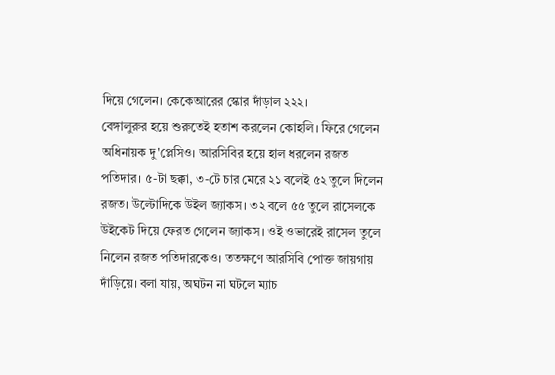দিয়ে গেলেন। কেকেআরের স্কোর দাঁড়াল ২২২।
বেঙ্গালুরুর হয়ে শুরুতেই হতাশ করলেন কোহলি। ফিরে গেলেন অধিনায়ক দু'প্লেসিও। আরসিবির হয়ে হাল ধরলেন রজত পতিদার। ৫-টা ছক্কা, ৩-টে চার মেরে ২১ বলেই ৫২ তুলে দিলেন রজত। উল্টোদিকে উইল জ্যাকস। ৩২ বলে ৫৫ তুলে রাসেলকে উইকেট দিয়ে ফেরত গেলেন জ্যাকস। ওই ওভারেই রাসেল তুলে নিলেন রজত পতিদারকেও। ততক্ষণে আরসিবি পোক্ত জায়গায় দাঁড়িয়ে। বলা যায়, অঘটন না ঘটলে ম্যাচ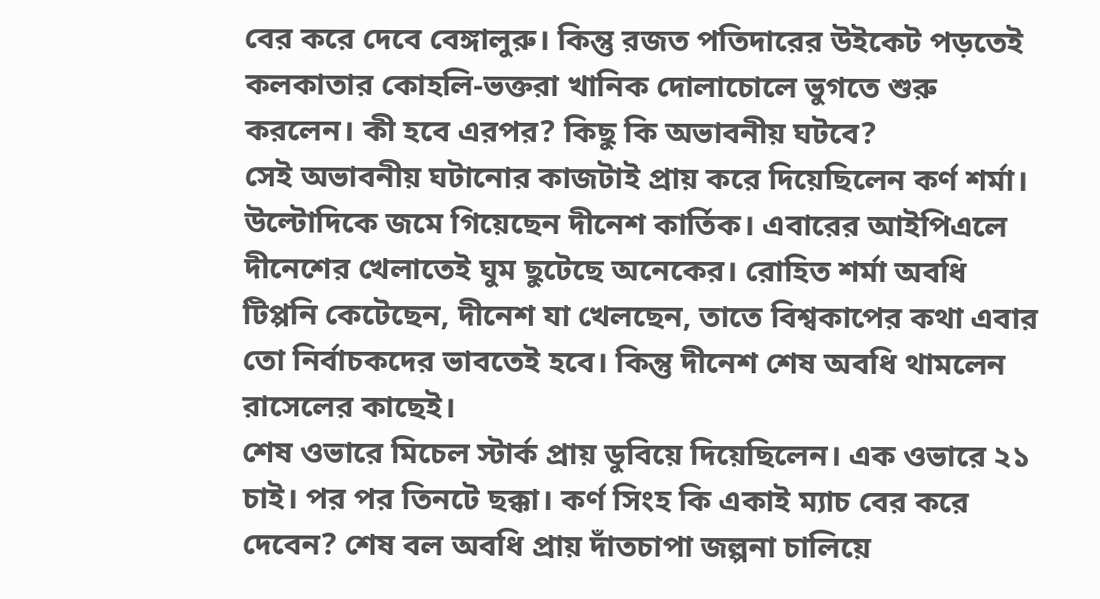বের করে দেবে বেঙ্গালুরু। কিন্তু রজত পতিদারের উইকেট পড়তেই কলকাতার কোহলি-ভক্তরা খানিক দোলাচোলে ভুগতে শুরু করলেন। কী হবে এরপর? কিছু কি অভাবনীয় ঘটবে?
সেই অভাবনীয় ঘটানোর কাজটাই প্রায় করে দিয়েছিলেন কর্ণ শর্মা। উল্টোদিকে জমে গিয়েছেন দীনেশ কার্তিক। এবারের আইপিএলে দীনেশের খেলাতেই ঘুম ছুটেছে অনেকের। রোহিত শর্মা অবধি টিপ্পনি কেটেছেন, দীনেশ যা খেলছেন, তাতে বিশ্বকাপের কথা এবার তো নির্বাচকদের ভাবতেই হবে। কিন্তু দীনেশ শেষ অবধি থামলেন রাসেলের কাছেই।
শেষ ওভারে মিচেল স্টার্ক প্রায় ডুবিয়ে দিয়েছিলেন। এক ওভারে ২১ চাই। পর পর তিনটে ছক্কা। কর্ণ সিংহ কি একাই ম্যাচ বের করে দেবেন? শেষ বল অবধি প্রায় দাঁতচাপা জল্পনা চালিয়ে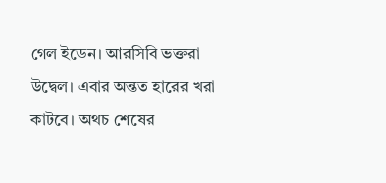গেল ইডেন। আরসিবি ভক্তরা উদ্বেল। এবার অন্তত হারের খরা কাটবে। অথচ শেষের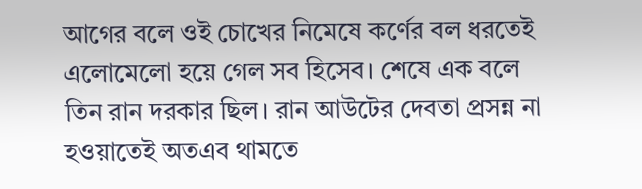আগের বলে ওই চোখের নিমেষে কর্ণের বল ধরতেই এলোমেলো হয়ে গেল সব হিসেব। শেষে এক বলে তিন রান দরকার ছিল। রান আউটের দেবতা প্রসন্ন না হওয়াতেই অতএব থামতে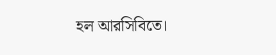হল আরসিবিতে।